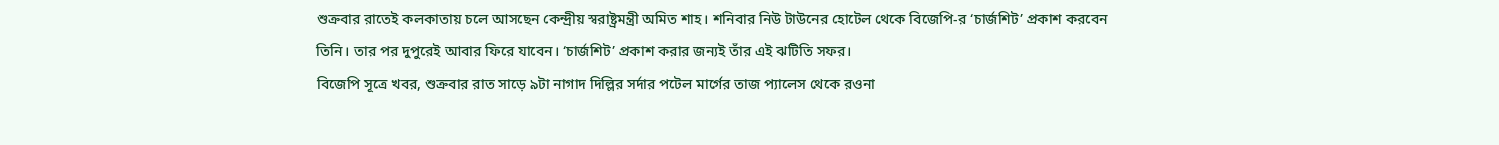শুক্রবার রাতেই কলকাতায় চলে আসছেন কেন্দ্রীয় স্বরাষ্ট্রমন্ত্রী অমিত শাহ। শনিবার নিউ টাউনের হোটেল থেকে বিজেপি-র ‘চার্জশিট’ প্রকাশ করবেন তিনি। তার পর দুপুরেই আবার ফিরে যাবেন। ‘চার্জশিট’ প্রকাশ করার জন্যই তাঁর এই ঝটিতি সফর।
বিজেপি সূত্রে খবর, শুক্রবার রাত সাড়ে ৯টা নাগাদ দিল্লির সর্দার পটেল মার্গের তাজ প্যালেস থেকে রওনা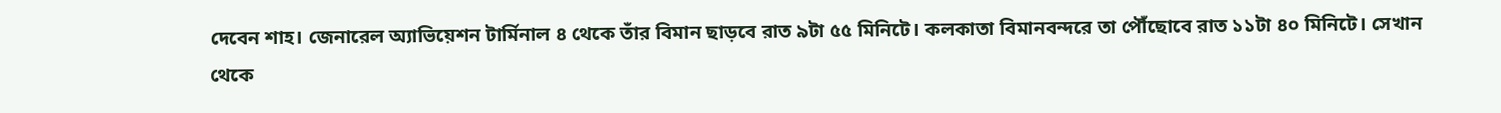দেবেন শাহ। জেনারেল অ্যাভিয়েশন টার্মিনাল ৪ থেকে তাঁর বিমান ছাড়বে রাত ৯টা ৫৫ মিনিটে। কলকাতা বিমানবন্দরে তা পৌঁছোবে রাত ১১টা ৪০ মিনিটে। সেখান থেকে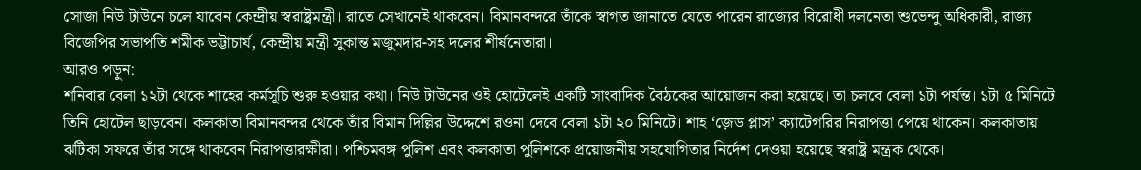সোজা নিউ টাউনে চলে যাবেন কেন্দ্রীয় স্বরাষ্ট্রমন্ত্রী। রাতে সেখানেই থাকবেন। বিমানবন্দরে তাঁকে স্বাগত জানাতে যেতে পারেন রাজ্যের বিরোধী দলনেতা শুভেন্দু অধিকারী, রাজ্য বিজেপির সভাপতি শমীক ভট্টাচার্য, কেন্দ্রীয় মন্ত্রী সুকান্ত মজুমদার-সহ দলের শীর্ষনেতারা।
আরও পড়ুন:
শনিবার বেলা ১২টা থেকে শাহের কর্মসূচি শুরু হওয়ার কথা। নিউ টাউনের ওই হোটেলেই একটি সাংবাদিক বৈঠকের আয়োজন করা হয়েছে। তা চলবে বেলা ১টা পর্যন্ত। ১টা ৫ মিনিটে তিনি হোটেল ছাড়বেন। কলকাতা বিমানবন্দর থেকে তাঁর বিমান দিল্লির উদ্দেশে রওনা দেবে বেলা ১টা ২০ মিনিটে। শাহ ‘জ়েড প্লাস’ ক্যাটেগরির নিরাপত্তা পেয়ে থাকেন। কলকাতায় ঝটিকা সফরে তাঁর সঙ্গে থাকবেন নিরাপত্তারক্ষীরা। পশ্চিমবঙ্গ পুলিশ এবং কলকাতা পুলিশকে প্রয়োজনীয় সহযোগিতার নির্দেশ দেওয়া হয়েছে স্বরাষ্ট্র মন্ত্রক থেকে।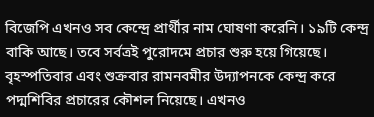বিজেপি এখনও সব কেন্দ্রে প্রার্থীর নাম ঘোষণা করেনি। ১৯টি কেন্দ্র বাকি আছে। তবে সর্বত্রই পুরোদমে প্রচার শুরু হয়ে গিয়েছে। বৃহস্পতিবার এবং শুক্রবার রামনবমীর উদ্যাপনকে কেন্দ্র করে পদ্মশিবির প্রচারের কৌশল নিয়েছে। এখনও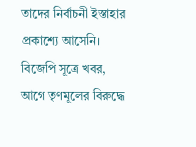তাদের নির্বাচনী ইস্তাহার প্রকাশ্যে আসেনি। বিজেপি সূত্রে খবর, আগে তৃণমূলের বিরুদ্ধে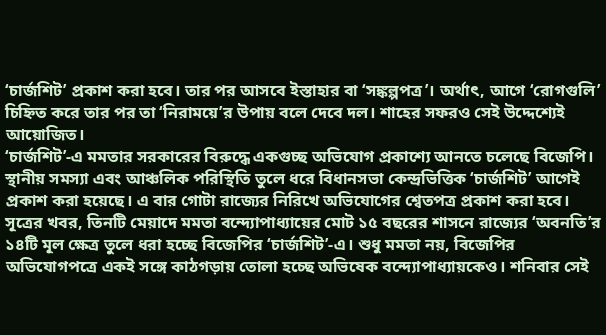‘চার্জশিট’ প্রকাশ করা হবে। তার পর আসবে ইস্তাহার বা ‘সঙ্কল্পপত্র’। অর্থাৎ, আগে ‘রোগগুলি’ চিহ্নিত করে তার পর তা ‘নিরাময়ে’র উপায় বলে দেবে দল। শাহের সফরও সেই উদ্দেশ্যেই আয়োজিত।
‘চার্জশিট’-এ মমতার সরকারের বিরুদ্ধে একগুচ্ছ অভিযোগ প্রকাশ্যে আনতে চলেছে বিজেপি। স্থানীয় সমস্যা এবং আঞ্চলিক পরিস্থিতি তুলে ধরে বিধানসভা কেন্দ্রভিত্তিক ‘চার্জশিট’ আগেই প্রকাশ করা হয়েছে। এ বার গোটা রাজ্যের নিরিখে অভিযোগের শ্বেতপত্র প্রকাশ করা হবে। সূত্রের খবর, তিনটি মেয়াদে মমতা বন্দ্যোপাধ্যায়ের মোট ১৫ বছরের শাসনে রাজ্যের ‘অবনতি’র ১৪টি মূল ক্ষেত্র তুলে ধরা হচ্ছে বিজেপির ‘চার্জশিট’-এ। শুধু মমতা নয়, বিজেপির অভিযোগপত্রে একই সঙ্গে কাঠগড়ায় তোলা হচ্ছে অভিষেক বন্দ্যোপাধ্যায়কেও। শনিবার সেই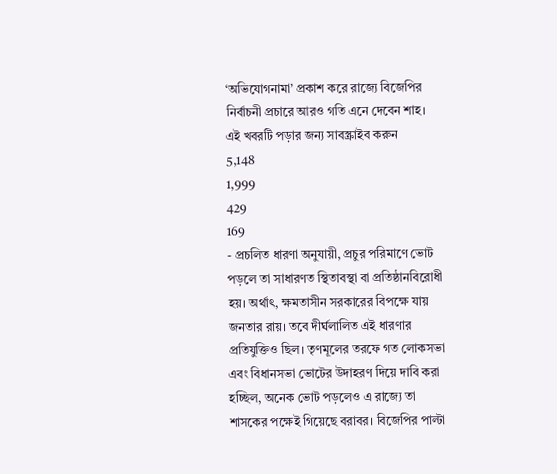‘অভিযোগনামা’ প্রকাশ করে রাজ্যে বিজেপির নির্বাচনী প্রচারে আরও গতি এনে দেবেন শাহ।
এই খবরটি পড়ার জন্য সাবস্ক্রাইব করুন
5,148
1,999
429
169
- প্রচলিত ধারণা অনুযায়ী, প্রচুর পরিমাণে ভোট পড়লে তা সাধারণত স্থিতাবস্থা বা প্রতিষ্ঠানবিরোধী হয়। অর্থাৎ, ক্ষমতাসীন সরকারের বিপক্ষে যায় জনতার রায়। তবে দীর্ঘলালিত এই ধারণার প্রতিযুক্তিও ছিল। তৃণমূলের তরফে গত লোকসভা এবং বিধানসভা ভোটের উদাহরণ দিয়ে দাবি করা হচ্ছিল, অনেক ভোট পড়লেও এ রাজ্যে তা শাসকের পক্ষেই গিয়েছে বরাবর। বিজেপির পাল্টা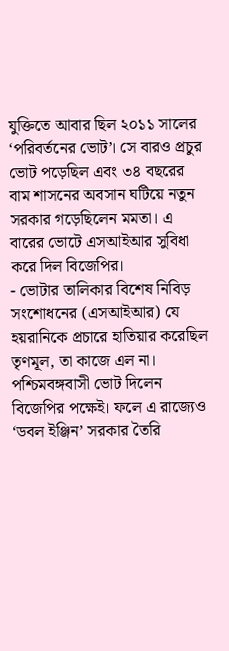যুক্তিতে আবার ছিল ২০১১ সালের ‘পরিবর্তনের ভোট’। সে বারও প্রচুর ভোট পড়েছিল এবং ৩৪ বছরের বাম শাসনের অবসান ঘটিয়ে নতুন সরকার গড়েছিলেন মমতা। এ বারের ভোটে এসআইআর সুবিধা করে দিল বিজেপির।
- ভোটার তালিকার বিশেষ নিবিড় সংশোধনের (এসআইআর) যে হয়রানিকে প্রচারে হাতিয়ার করেছিল তৃণমূল, তা কাজে এল না। পশ্চিমবঙ্গবাসী ভোট দিলেন বিজেপির পক্ষেই। ফলে এ রাজ্যেও ‘ডবল ইঞ্জিন’ সরকার তৈরি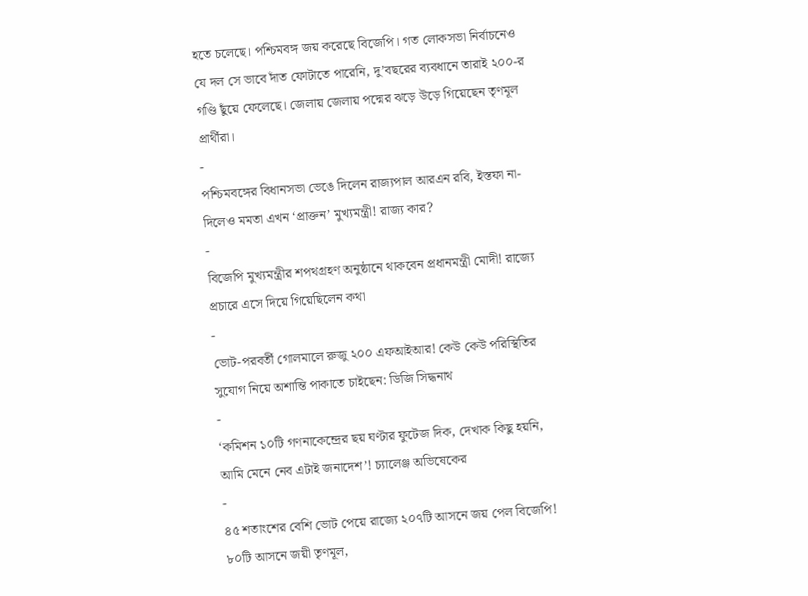হতে চলেছে। পশ্চিমবঙ্গ জয় করেছে বিজেপি। গত লোকসভা নির্বাচনেও যে দল সে ভাবে দাঁত ফোটাতে পারেনি, দু’বছরের ব্যবধানে তারাই ২০০-র গণ্ডি ছুঁয়ে ফেলেছে। জেলায় জেলায় পদ্মের ঝড়ে উড়ে গিয়েছেন তৃণমূল প্রার্থীরা।
-
পশ্চিমবঙ্গের বিধানসভা ভেঙে দিলেন রাজ্যপাল আরএন রবি, ইস্তফা না-দিলেও মমতা এখন ‘প্রাক্তন’ মুখ্যমন্ত্রী! রাজ্য কার?
-
বিজেপি মুখ্যমন্ত্রীর শপথগ্রহণ অনুষ্ঠানে থাকবেন প্রধানমন্ত্রী মোদী! রাজ্যে প্রচারে এসে দিয়ে গিয়েছিলেন কথা
-
ভোট-পরবর্তী গোলমালে রুজু ২০০ এফআইআর! কেউ কেউ পরিস্থিতির সুযোগ নিয়ে অশান্তি পাকাতে চাইছেন: ডিজি সিদ্ধনাথ
-
‘কমিশন ১০টি গণনাকেন্দ্রের ছয় ঘণ্টার ফুটেজ দিক, দেখাক কিছু হয়নি, আমি মেনে নেব এটাই জনাদেশ’! চ্যালেঞ্জ অভিষেকের
-
৪৫ শতাংশের বেশি ভোট পেয়ে রাজ্যে ২০৭টি আসনে জয় পেল বিজেপি! ৮০টি আসনে জয়ী তৃণমূল,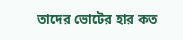তাদের ভোটের হার কত